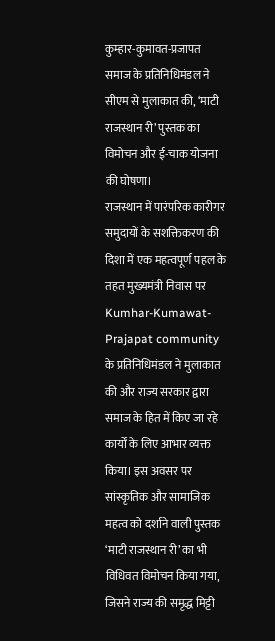कुम्हार-कुमावत-प्रजापत समाज के प्रतिनिधिमंडल ने सीएम से मुलाकात की, ‘माटी राजस्थान री’ पुस्तक का विमोचन और ई-चाक योजना की घोषणा।
राजस्थान में पारंपरिक कारीगर समुदायों के सशक्तिकरण की दिशा में एक महत्वपूर्ण पहल के तहत मुख्यमंत्री निवास पर Kumhar-Kumawat-Prajapat community के प्रतिनिधिमंडल ने मुलाकात की और राज्य सरकार द्वारा समाज के हित में किए जा रहे कार्यों के लिए आभार व्यक्त किया। इस अवसर पर सांस्कृतिक और सामाजिक महत्व को दर्शाने वाली पुस्तक ‘माटी राजस्थान री’ का भी विधिवत विमोचन किया गया, जिसने राज्य की समृद्ध मिट्टी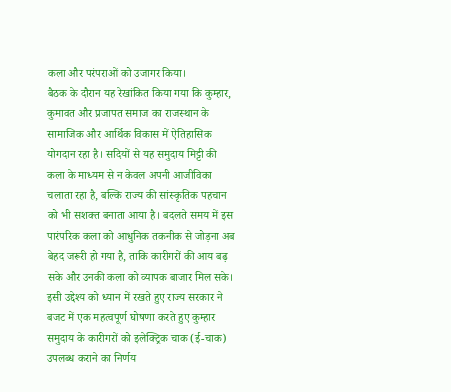कला और परंपराओं को उजागर किया।
बैठक के दौरान यह रेखांकित किया गया कि कुम्हार, कुमावत और प्रजापत समाज का राजस्थान के सामाजिक और आर्थिक विकास में ऐतिहासिक योगदान रहा है। सदियों से यह समुदाय मिट्टी की कला के माध्यम से न केवल अपनी आजीविका चलाता रहा है, बल्कि राज्य की सांस्कृतिक पहचान को भी सशक्त बनाता आया है। बदलते समय में इस पारंपरिक कला को आधुनिक तकनीक से जोड़ना अब बेहद जरूरी हो गया है, ताकि कारीगरों की आय बढ़ सके और उनकी कला को व्यापक बाजार मिल सके।
इसी उद्देश्य को ध्यान में रखते हुए राज्य सरकार ने बजट में एक महत्वपूर्ण घोषणा करते हुए कुम्हार समुदाय के कारीगरों को इलेक्ट्रिक चाक (ई-चाक) उपलब्ध कराने का निर्णय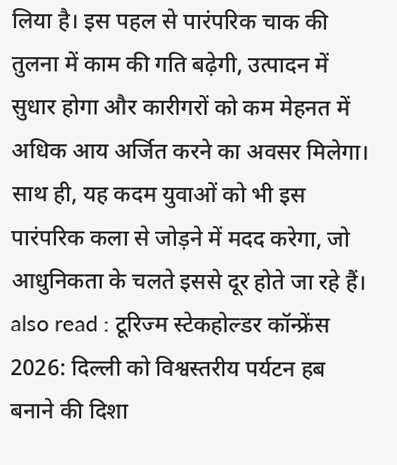लिया है। इस पहल से पारंपरिक चाक की तुलना में काम की गति बढ़ेगी, उत्पादन में सुधार होगा और कारीगरों को कम मेहनत में अधिक आय अर्जित करने का अवसर मिलेगा। साथ ही, यह कदम युवाओं को भी इस पारंपरिक कला से जोड़ने में मदद करेगा, जो आधुनिकता के चलते इससे दूर होते जा रहे हैं।
also read : टूरिज्म स्टेकहोल्डर कॉन्फ्रेंस 2026: दिल्ली को विश्वस्तरीय पर्यटन हब बनाने की दिशा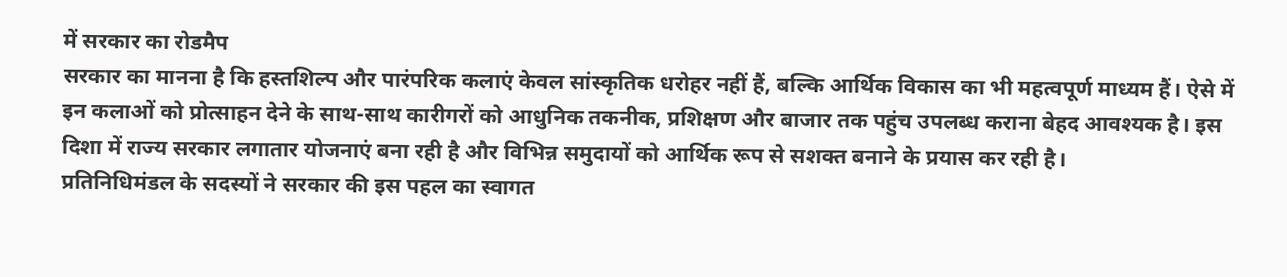में सरकार का रोडमैप
सरकार का मानना है कि हस्तशिल्प और पारंपरिक कलाएं केवल सांस्कृतिक धरोहर नहीं हैं, बल्कि आर्थिक विकास का भी महत्वपूर्ण माध्यम हैं। ऐसे में इन कलाओं को प्रोत्साहन देने के साथ-साथ कारीगरों को आधुनिक तकनीक, प्रशिक्षण और बाजार तक पहुंच उपलब्ध कराना बेहद आवश्यक है। इस दिशा में राज्य सरकार लगातार योजनाएं बना रही है और विभिन्न समुदायों को आर्थिक रूप से सशक्त बनाने के प्रयास कर रही है।
प्रतिनिधिमंडल के सदस्यों ने सरकार की इस पहल का स्वागत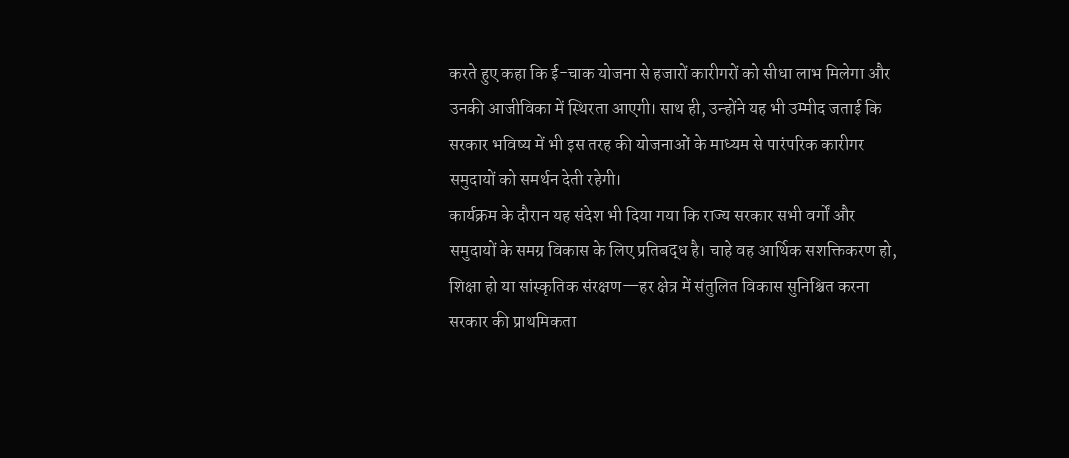करते हुए कहा कि ई-चाक योजना से हजारों कारीगरों को सीधा लाभ मिलेगा और उनकी आजीविका में स्थिरता आएगी। साथ ही, उन्होंने यह भी उम्मीद जताई कि सरकार भविष्य में भी इस तरह की योजनाओं के माध्यम से पारंपरिक कारीगर समुदायों को समर्थन देती रहेगी।
कार्यक्रम के दौरान यह संदेश भी दिया गया कि राज्य सरकार सभी वर्गों और समुदायों के समग्र विकास के लिए प्रतिबद्ध है। चाहे वह आर्थिक सशक्तिकरण हो, शिक्षा हो या सांस्कृतिक संरक्षण—हर क्षेत्र में संतुलित विकास सुनिश्चित करना सरकार की प्राथमिकता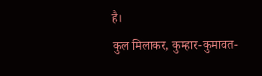है।
कुल मिलाकर, कुम्हार-कुमावत-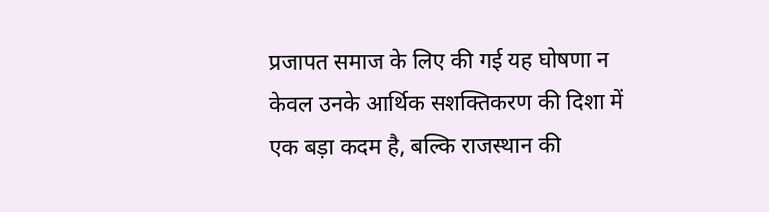प्रजापत समाज के लिए की गई यह घोषणा न केवल उनके आर्थिक सशक्तिकरण की दिशा में एक बड़ा कदम है, बल्कि राजस्थान की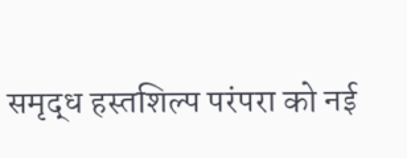समृद्ध हस्तशिल्प परंपरा को नई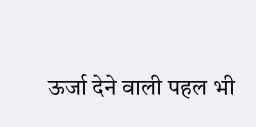ऊर्जा देने वाली पहल भी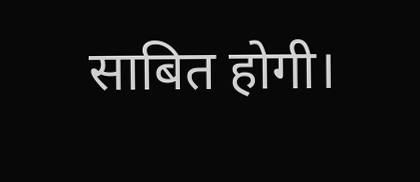साबित होगी।